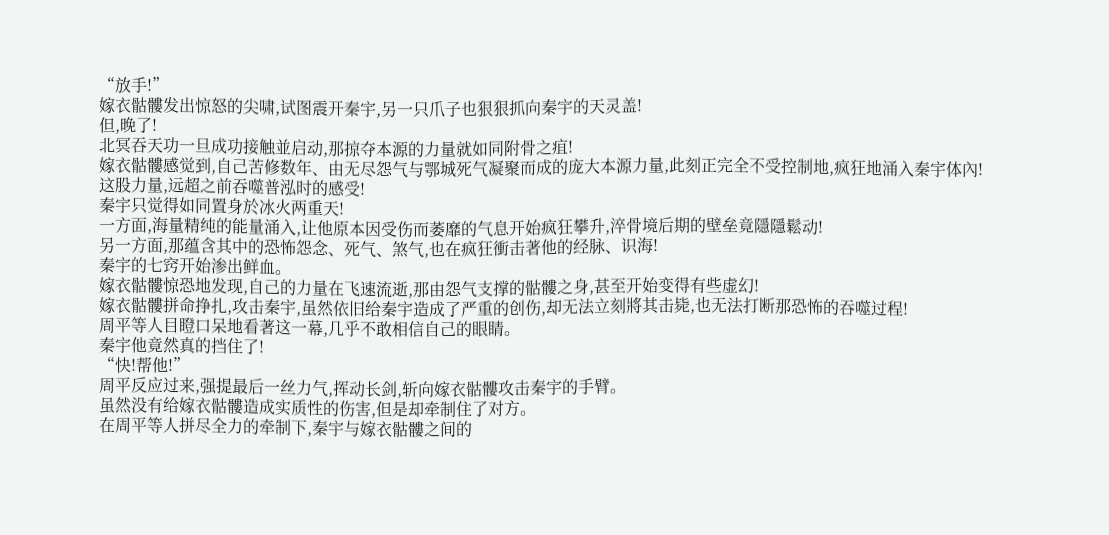“放手!”
嫁衣骷髏发出惊怒的尖啸,试图震开秦宇,另一只爪子也狠狠抓向秦宇的天灵盖!
但,晚了!
北冥吞天功一旦成功接触並启动,那掠夺本源的力量就如同附骨之疽!
嫁衣骷髏感觉到,自己苦修数年、由无尽怨气与鄂城死气凝聚而成的庞大本源力量,此刻正完全不受控制地,疯狂地涌入秦宇体內!
这股力量,远超之前吞噬普泓时的感受!
秦宇只觉得如同置身於冰火两重天!
一方面,海量精纯的能量涌入,让他原本因受伤而萎靡的气息开始疯狂攀升,淬骨境后期的壁垒竟隱隱鬆动!
另一方面,那蕴含其中的恐怖怨念、死气、煞气,也在疯狂衝击著他的经脉、识海!
秦宇的七窍开始渗出鲜血。
嫁衣骷髏惊恐地发现,自己的力量在飞速流逝,那由怨气支撑的骷髏之身,甚至开始变得有些虚幻!
嫁衣骷髏拼命挣扎,攻击秦宇,虽然依旧给秦宇造成了严重的创伤,却无法立刻將其击毙,也无法打断那恐怖的吞噬过程!
周平等人目瞪口呆地看著这一幕,几乎不敢相信自己的眼睛。
秦宇他竟然真的挡住了!
“快!帮他!”
周平反应过来,强提最后一丝力气,挥动长剑,斩向嫁衣骷髏攻击秦宇的手臂。
虽然没有给嫁衣骷髏造成实质性的伤害,但是却牵制住了对方。
在周平等人拼尽全力的牵制下,秦宇与嫁衣骷髏之间的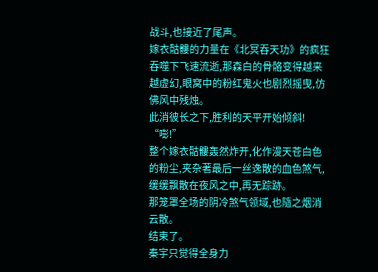战斗,也接近了尾声。
嫁衣骷髏的力量在《北冥吞天功》的疯狂吞噬下飞速流逝,那森白的骨骼变得越来越虚幻,眼窝中的粉红鬼火也剧烈摇曳,仿佛风中残烛。
此消彼长之下,胜利的天平开始倾斜!
“嘭!”
整个嫁衣骷髏轰然炸开,化作漫天苍白色的粉尘,夹杂著最后一丝逸散的血色煞气,缓缓飘散在夜风之中,再无踪跡。
那笼罩全场的阴冷煞气领域,也隨之烟消云散。
结束了。
秦宇只觉得全身力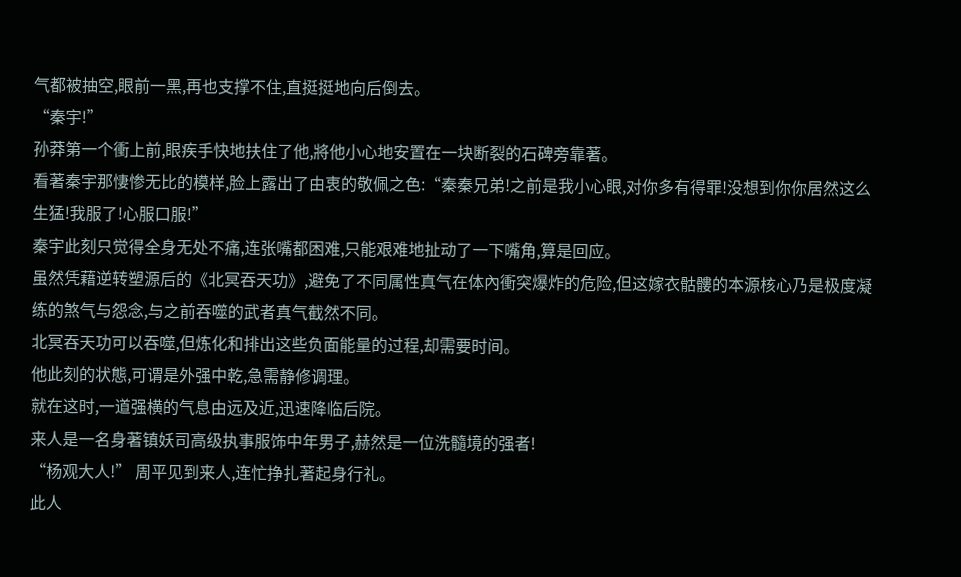气都被抽空,眼前一黑,再也支撑不住,直挺挺地向后倒去。
“秦宇!”
孙莽第一个衝上前,眼疾手快地扶住了他,將他小心地安置在一块断裂的石碑旁靠著。
看著秦宇那悽惨无比的模样,脸上露出了由衷的敬佩之色:“秦秦兄弟!之前是我小心眼,对你多有得罪!没想到你你居然这么生猛!我服了!心服口服!”
秦宇此刻只觉得全身无处不痛,连张嘴都困难,只能艰难地扯动了一下嘴角,算是回应。
虽然凭藉逆转塑源后的《北冥吞天功》,避免了不同属性真气在体內衝突爆炸的危险,但这嫁衣骷髏的本源核心乃是极度凝练的煞气与怨念,与之前吞噬的武者真气截然不同。
北冥吞天功可以吞噬,但炼化和排出这些负面能量的过程,却需要时间。
他此刻的状態,可谓是外强中乾,急需静修调理。
就在这时,一道强横的气息由远及近,迅速降临后院。
来人是一名身著镇妖司高级执事服饰中年男子,赫然是一位洗髓境的强者!
“杨观大人!” 周平见到来人,连忙挣扎著起身行礼。
此人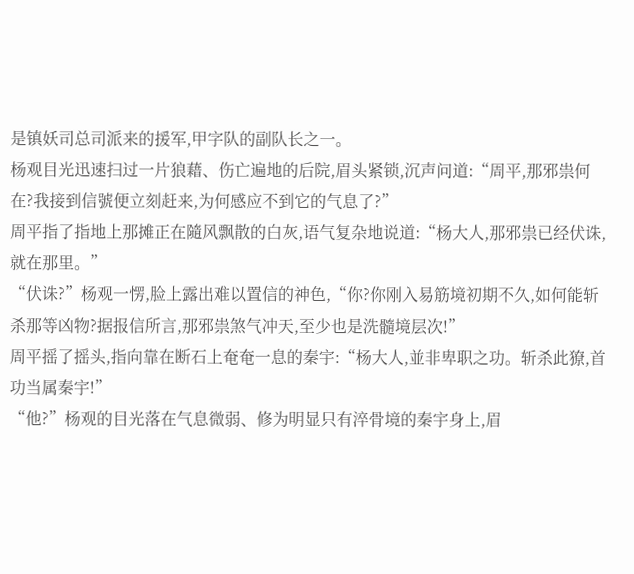是镇妖司总司派来的援军,甲字队的副队长之一。
杨观目光迅速扫过一片狼藉、伤亡遍地的后院,眉头紧锁,沉声问道:“周平,那邪祟何在?我接到信號便立刻赶来,为何感应不到它的气息了?”
周平指了指地上那摊正在隨风飘散的白灰,语气复杂地说道:“杨大人,那邪祟已经伏诛,就在那里。”
“伏诛?”杨观一愣,脸上露出难以置信的神色,“你?你刚入易筋境初期不久,如何能斩杀那等凶物?据报信所言,那邪祟煞气冲天,至少也是洗髓境层次!”
周平摇了摇头,指向靠在断石上奄奄一息的秦宇:“杨大人,並非卑职之功。斩杀此獠,首功当属秦宇!”
“他?”杨观的目光落在气息微弱、修为明显只有淬骨境的秦宇身上,眉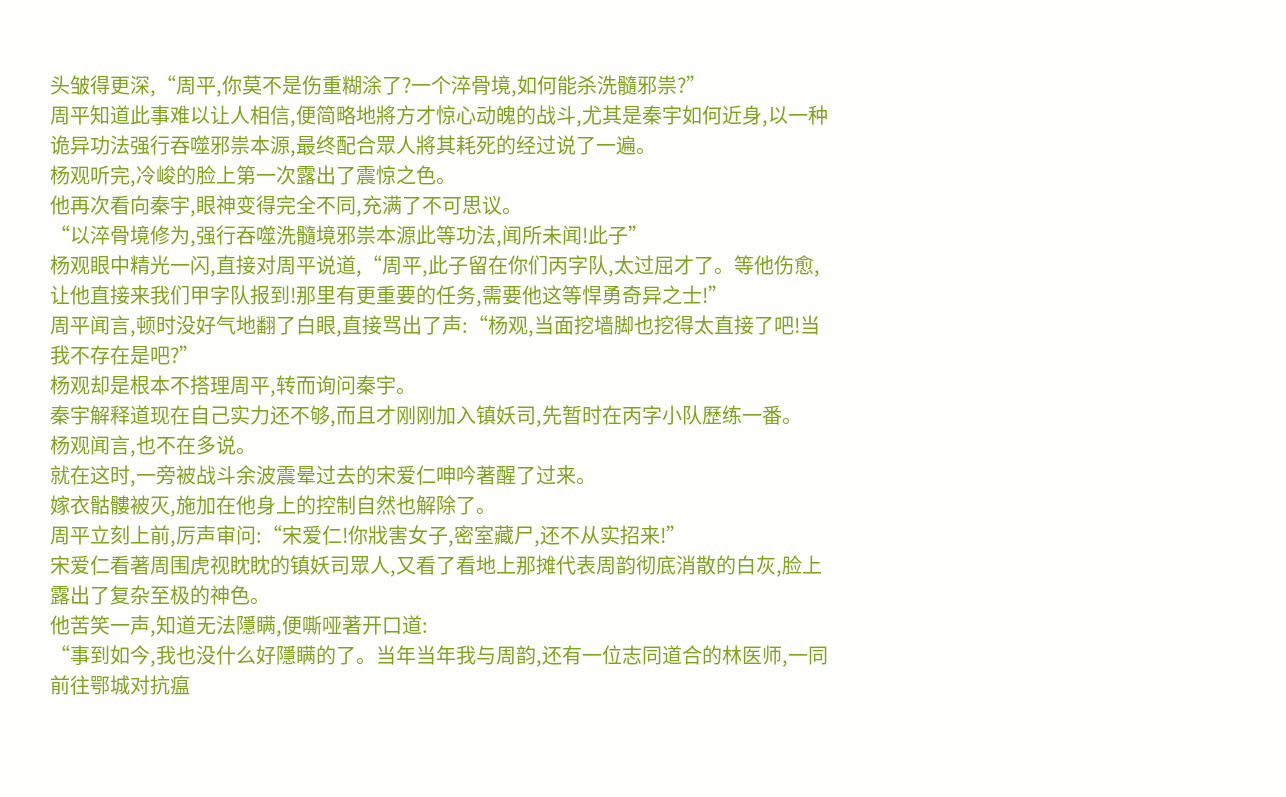头皱得更深,“周平,你莫不是伤重糊涂了?一个淬骨境,如何能杀洗髓邪祟?”
周平知道此事难以让人相信,便简略地將方才惊心动魄的战斗,尤其是秦宇如何近身,以一种诡异功法强行吞噬邪祟本源,最终配合眾人將其耗死的经过说了一遍。
杨观听完,冷峻的脸上第一次露出了震惊之色。
他再次看向秦宇,眼神变得完全不同,充满了不可思议。
“以淬骨境修为,强行吞噬洗髓境邪祟本源此等功法,闻所未闻!此子”
杨观眼中精光一闪,直接对周平说道,“周平,此子留在你们丙字队,太过屈才了。等他伤愈,让他直接来我们甲字队报到!那里有更重要的任务,需要他这等悍勇奇异之士!”
周平闻言,顿时没好气地翻了白眼,直接骂出了声:“杨观,当面挖墙脚也挖得太直接了吧!当我不存在是吧?”
杨观却是根本不搭理周平,转而询问秦宇。
秦宇解释道现在自己实力还不够,而且才刚刚加入镇妖司,先暂时在丙字小队歷练一番。
杨观闻言,也不在多说。
就在这时,一旁被战斗余波震晕过去的宋爱仁呻吟著醒了过来。
嫁衣骷髏被灭,施加在他身上的控制自然也解除了。
周平立刻上前,厉声审问:“宋爱仁!你戕害女子,密室藏尸,还不从实招来!”
宋爱仁看著周围虎视眈眈的镇妖司眾人,又看了看地上那摊代表周韵彻底消散的白灰,脸上露出了复杂至极的神色。
他苦笑一声,知道无法隱瞒,便嘶哑著开口道:
“事到如今,我也没什么好隱瞒的了。当年当年我与周韵,还有一位志同道合的林医师,一同前往鄂城对抗瘟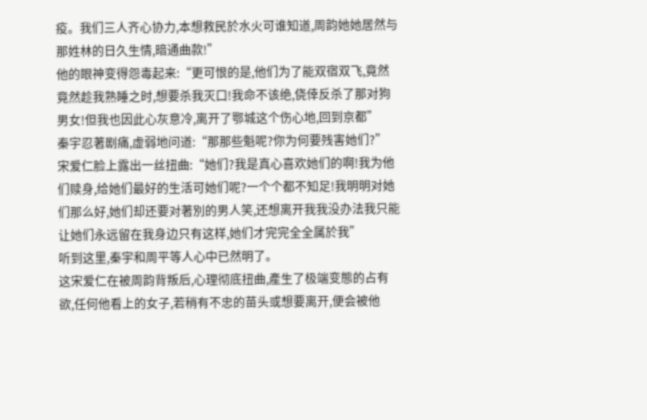疫。我们三人齐心协力,本想救民於水火可谁知道,周韵她她居然与那姓林的日久生情,暗通曲款!”
他的眼神变得怨毒起来:“更可恨的是,他们为了能双宿双飞,竟然竟然趁我熟睡之时,想要杀我灭口!我命不该绝,侥倖反杀了那对狗男女!但我也因此心灰意冷,离开了鄂城这个伤心地,回到京都”
秦宇忍著剧痛,虚弱地问道:“那那些魁呢?你为何要残害她们?”
宋爱仁脸上露出一丝扭曲:“她们?我是真心喜欢她们的啊!我为他们赎身,给她们最好的生活可她们呢?一个个都不知足!我明明对她们那么好,她们却还要对著別的男人笑,还想离开我我没办法我只能让她们永远留在我身边只有这样,她们才完完全全属於我”
听到这里,秦宇和周平等人心中已然明了。
这宋爱仁在被周韵背叛后,心理彻底扭曲,產生了极端变態的占有欲,任何他看上的女子,若稍有不忠的苗头或想要离开,便会被他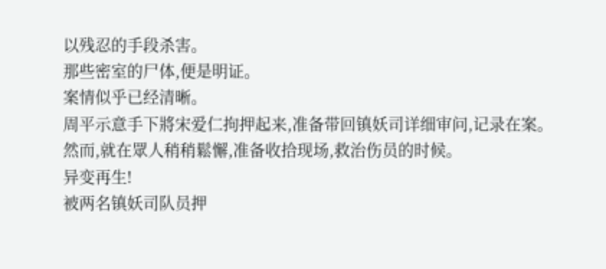以残忍的手段杀害。
那些密室的尸体,便是明证。
案情似乎已经清晰。
周平示意手下將宋爱仁拘押起来,准备带回镇妖司详细审问,记录在案。
然而,就在眾人稍稍鬆懈,准备收拾现场,救治伤员的时候。
异变再生!
被两名镇妖司队员押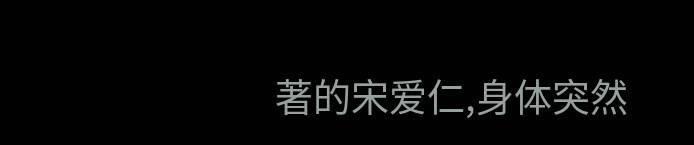著的宋爱仁,身体突然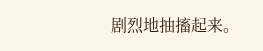剧烈地抽搐起来。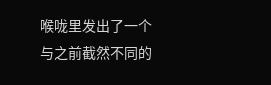喉咙里发出了一个与之前截然不同的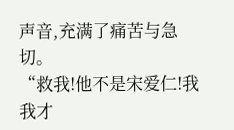声音,充满了痛苦与急切。
“救我!他不是宋爱仁!我我才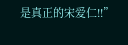是真正的宋爱仁!!”